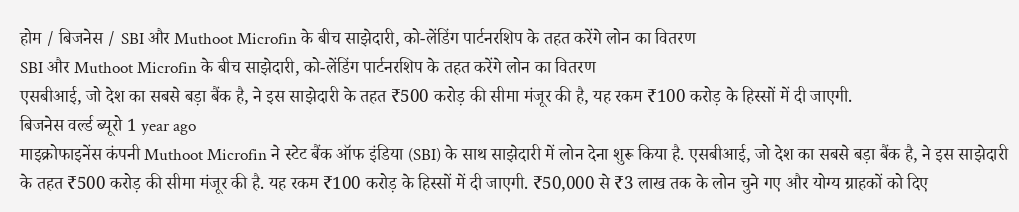होम / बिजनेस / SBI और Muthoot Microfin के बीच साझेदारी, को-लेंडिंग पार्टनरशिप के तहत करेंगे लोन का वितरण
SBI और Muthoot Microfin के बीच साझेदारी, को-लेंडिंग पार्टनरशिप के तहत करेंगे लोन का वितरण
एसबीआई, जो देश का सबसे बड़ा बैंक है, ने इस साझेदारी के तहत ₹500 करोड़ की सीमा मंजूर की है, यह रकम ₹100 करोड़ के हिस्सों में दी जाएगी.
बिजनेस वर्ल्ड ब्यूरो 1 year ago
माइक्रोफाइनेंस कंपनी Muthoot Microfin ने स्टेट बैंक ऑफ इंडिया (SBI) के साथ साझेदारी में लोन देना शुरू किया है. एसबीआई, जो देश का सबसे बड़ा बैंक है, ने इस साझेदारी के तहत ₹500 करोड़ की सीमा मंजूर की है. यह रकम ₹100 करोड़ के हिस्सों में दी जाएगी. ₹50,000 से ₹3 लाख तक के लोन चुने गए और योग्य ग्राहकों को दिए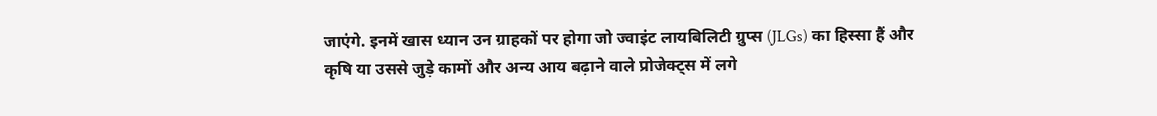जाएंगे. इनमें खास ध्यान उन ग्राहकों पर होगा जो ज्वाइंट लायबिलिटी ग्रुप्स (JLGs) का हिस्सा हैं और कृषि या उससे जुड़े कामों और अन्य आय बढ़ाने वाले प्रोजेक्ट्स में लगे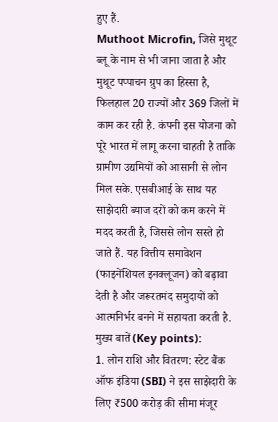हुए हैं.
Muthoot Microfin, जिसे मुथूट ब्लू के नाम से भी जाना जाता है और मुथूट पप्पाचन ग्रुप का हिस्सा है, फिलहाल 20 राज्यों और 369 जिलों में काम कर रही है. कंपनी इस योजना को पूरे भारत में लागू करना चाहती है ताकि ग्रामीण उद्यमियों को आसानी से लोन मिल सके. एसबीआई के साथ यह साझेदारी ब्याज दरों को कम करने में मदद करती है, जिससे लोन सस्ते हो जाते हैं. यह वित्तीय समावेशन (फाइनेंशियल इनक्लूजन) को बढ़ावा देती है और जरूरतमंद समुदायों को आत्मनिर्भर बनने में सहायता करती है.
मुख्य बातें (Key points):
1. लोन राशि और वितरण: स्टेट बैंक ऑफ इंडिया (SBI) ने इस साझेदारी के लिए ₹500 करोड़ की सीमा मंजूर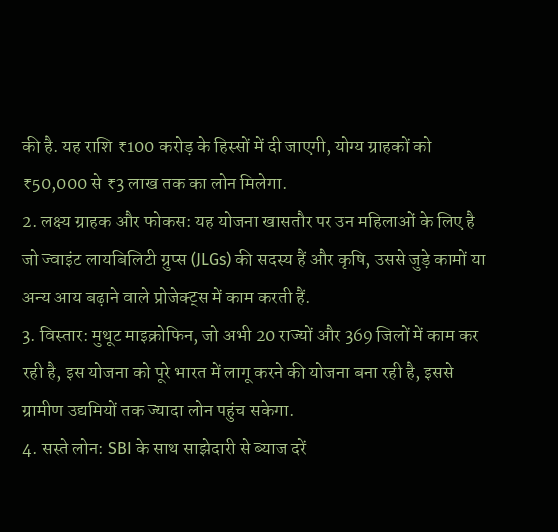की है. यह राशि ₹100 करोड़ के हिस्सों में दी जाएगी, योग्य ग्राहकों को ₹50,000 से ₹3 लाख तक का लोन मिलेगा.
2. लक्ष्य ग्राहक और फोकस: यह योजना खासतौर पर उन महिलाओं के लिए है जो ज्वाइंट लायबिलिटी ग्रुप्स (JLGs) की सदस्य हैं और कृषि, उससे जुड़े कामों या अन्य आय बढ़ाने वाले प्रोजेक्ट्स में काम करती हैं.
3. विस्तार: मुथूट माइक्रोफिन, जो अभी 20 राज्यों और 369 जिलों में काम कर रही है, इस योजना को पूरे भारत में लागू करने की योजना बना रही है, इससे ग्रामीण उद्यमियों तक ज्यादा लोन पहुंच सकेगा.
4. सस्ते लोन: SBI के साथ साझेदारी से ब्याज दरें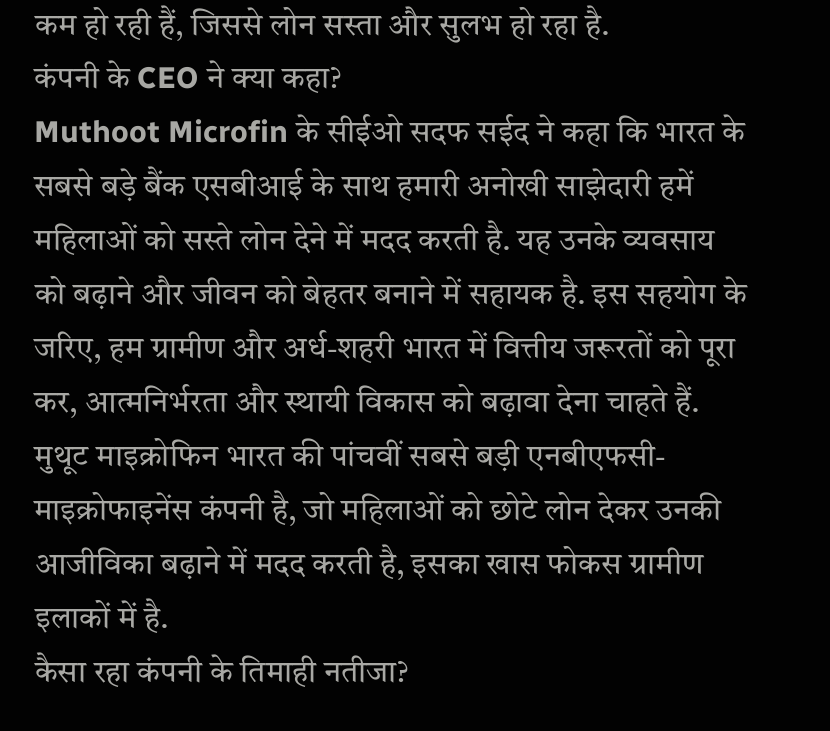कम हो रही हैं, जिससे लोन सस्ता और सुलभ हो रहा है.
कंपनी के CEO ने क्या कहा?
Muthoot Microfin के सीईओ सदफ सईद ने कहा कि भारत के सबसे बड़े बैंक एसबीआई के साथ हमारी अनोखी साझेदारी हमें महिलाओं को सस्ते लोन देने में मदद करती है. यह उनके व्यवसाय को बढ़ाने और जीवन को बेहतर बनाने में सहायक है. इस सहयोग के जरिए, हम ग्रामीण और अर्ध-शहरी भारत में वित्तीय जरूरतों को पूरा कर, आत्मनिर्भरता और स्थायी विकास को बढ़ावा देना चाहते हैं. मुथूट माइक्रोफिन भारत की पांचवीं सबसे बड़ी एनबीएफसी-माइक्रोफाइनेंस कंपनी है, जो महिलाओं को छोटे लोन देकर उनकी आजीविका बढ़ाने में मदद करती है, इसका खास फोकस ग्रामीण इलाकों में है.
कैसा रहा कंपनी के तिमाही नतीजा?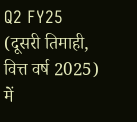Q2 FY25 (दूसरी तिमाही, वित्त वर्ष 2025) में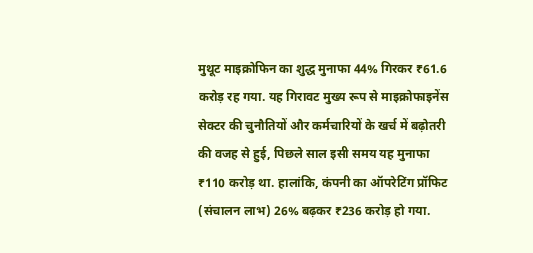मुथूट माइक्रोफिन का शुद्ध मुनाफा 44% गिरकर ₹61.6 करोड़ रह गया. यह गिरावट मुख्य रूप से माइक्रोफाइनेंस सेक्टर की चुनौतियों और कर्मचारियों के खर्च में बढ़ोतरी की वजह से हुई, पिछले साल इसी समय यह मुनाफा ₹110 करोड़ था. हालांकि, कंपनी का ऑपरेटिंग प्रॉफिट (संचालन लाभ) 26% बढ़कर ₹236 करोड़ हो गया.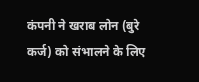कंपनी ने खराब लोन (बुरे कर्ज) को संभालने के लिए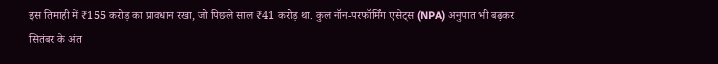इस तिमाही में ₹155 करोड़ का प्रावधान रखा, जो पिछले साल ₹41 करोड़ था. कुल नॉन-परफॉर्मिंग एसेट्स (NPA) अनुपात भी बढ़कर सितंबर के अंत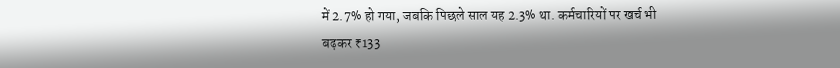में 2.7% हो गया, जबकि पिछले साल यह 2.3% था. कर्मचारियों पर खर्च भी बढ़कर ₹133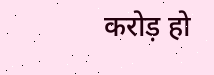करोड़ हो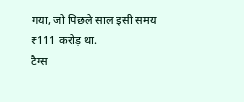गया, जो पिछले साल इसी समय ₹111 करोड़ था.
टैग्स